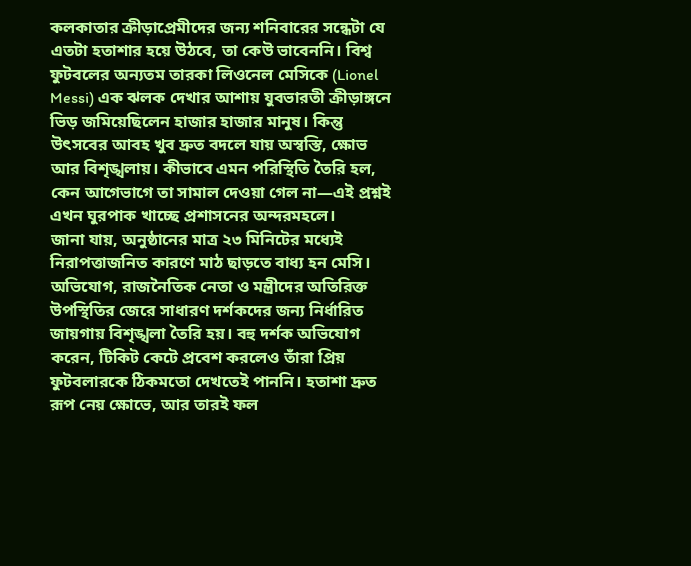কলকাতার ক্রীড়াপ্রেমীদের জন্য শনিবারের সন্ধেটা যে এতটা হতাশার হয়ে উঠবে, তা কেউ ভাবেননি। বিশ্ব ফুটবলের অন্যতম তারকা লিওনেল মেসিকে (Lionel Messi) এক ঝলক দেখার আশায় যুবভারতী ক্রীড়াঙ্গনে ভিড় জমিয়েছিলেন হাজার হাজার মানুষ। কিন্তু উৎসবের আবহ খুব দ্রুত বদলে যায় অস্বস্তি, ক্ষোভ আর বিশৃঙ্খলায়। কীভাবে এমন পরিস্থিতি তৈরি হল, কেন আগেভাগে তা সামাল দেওয়া গেল না—এই প্রশ্নই এখন ঘুরপাক খাচ্ছে প্রশাসনের অন্দরমহলে।
জানা যায়, অনুষ্ঠানের মাত্র ২৩ মিনিটের মধ্যেই নিরাপত্তাজনিত কারণে মাঠ ছাড়তে বাধ্য হন মেসি। অভিযোগ, রাজনৈতিক নেতা ও মন্ত্রীদের অতিরিক্ত উপস্থিতির জেরে সাধারণ দর্শকদের জন্য নির্ধারিত জায়গায় বিশৃঙ্খলা তৈরি হয়। বহু দর্শক অভিযোগ করেন, টিকিট কেটে প্রবেশ করলেও তাঁরা প্রিয় ফুটবলারকে ঠিকমতো দেখতেই পাননি। হতাশা দ্রুত রূপ নেয় ক্ষোভে, আর তারই ফল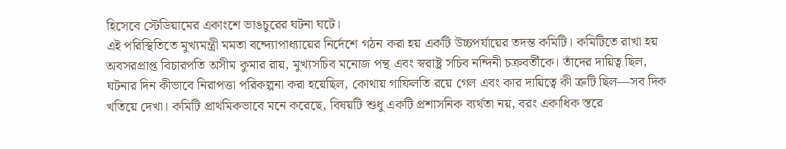হিসেবে স্টেডিয়ামের একাংশে ভাঙচুরের ঘটনা ঘটে।
এই পরিস্থিতিতে মুখ্যমন্ত্রী মমতা বন্দ্যোপাধ্যায়ের নির্দেশে গঠন করা হয় একটি উচ্চপর্যায়ের তদন্ত কমিটি। কমিটিতে রাখা হয় অবসরপ্রাপ্ত বিচারপতি অসীম কুমার রায়, মুখ্যসচিব মনোজ পন্থ এবং স্বরাষ্ট্র সচিব নন্দিনী চক্রবর্তীকে। তাঁদের দায়িত্ব ছিল, ঘটনার দিন কীভাবে নিরাপত্তা পরিকল্পনা করা হয়েছিল, কোথায় গাফিলতি রয়ে গেল এবং কার দায়িত্বে কী ত্রুটি ছিল—সব দিক খতিয়ে দেখা। কমিটি প্রাথমিকভাবে মনে করেছে, বিষয়টি শুধু একটি প্রশাসনিক ব্যর্থতা নয়, বরং একাধিক স্তরে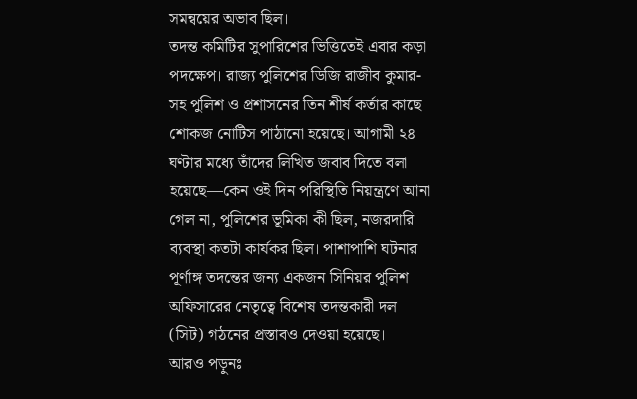সমন্বয়ের অভাব ছিল।
তদন্ত কমিটির সুপারিশের ভিত্তিতেই এবার কড়া পদক্ষেপ। রাজ্য পুলিশের ডিজি রাজীব কুমার-সহ পুলিশ ও প্রশাসনের তিন শীর্ষ কর্তার কাছে শোকজ নোটিস পাঠানো হয়েছে। আগামী ২৪ ঘণ্টার মধ্যে তাঁদের লিখিত জবাব দিতে বলা হয়েছে—কেন ওই দিন পরিস্থিতি নিয়ন্ত্রণে আনা গেল না, পুলিশের ভূমিকা কী ছিল, নজরদারি ব্যবস্থা কতটা কার্যকর ছিল। পাশাপাশি ঘটনার পূর্ণাঙ্গ তদন্তের জন্য একজন সিনিয়র পুলিশ অফিসারের নেতৃত্বে বিশেষ তদন্তকারী দল (সিট) গঠনের প্রস্তাবও দেওয়া হয়েছে।
আরও পড়ুনঃ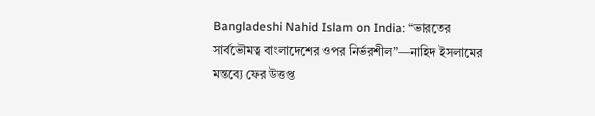Bangladeshi Nahid Islam on India: “ভারতের সার্বভৌমত্ব বাংলাদেশের ওপর নির্ভরশীল”—নাহিদ ইসলামের মন্তব্যে ফের উত্তপ্ত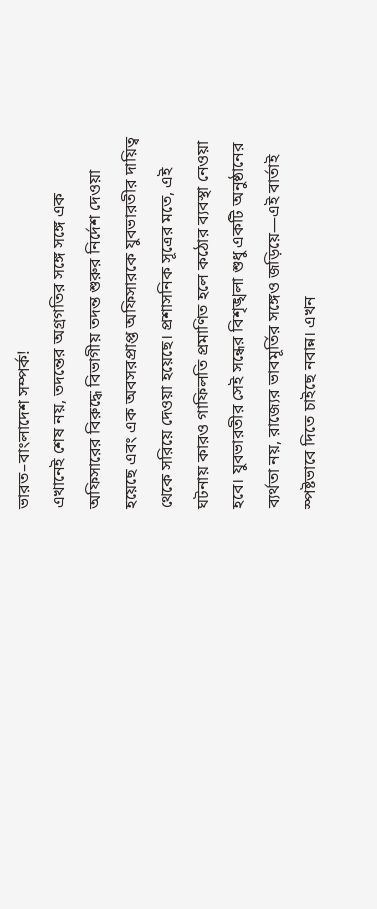ভারত–বাংলাদেশ সম্পর্ক!
এখানেই শেষ নয়, তদন্তের অগ্রগতির সঙ্গে সঙ্গে এক অফিসারের বিরুদ্ধে বিভাগীয় তদন্ত শুরুর নির্দেশ দেওয়া হয়েছে এবং এক অবসরপ্রাপ্ত অফিসারকে যুবভারতীর দায়িত্ব থেকে সরিয়ে দেওয়া হয়েছে। প্রশাসনিক সূত্রের মতে, এই ঘটনায় কারও গাফিলতি প্রমাণিত হলে কঠোর ব্যবস্থা নেওয়া হবে। যুবভারতীর সেই সন্ধের বিশৃঙ্খলা শুধু একটি অনুষ্ঠানের ব্যর্থতা নয়, রাজ্যের ভাবমূর্তির সঙ্গেও জড়িয়ে—এই বার্তাই স্পষ্টভাবে দিতে চাইছে নবান্ন। এখন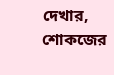দেখার, শোকজের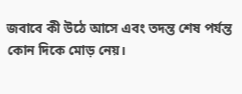জবাবে কী উঠে আসে এবং তদন্ত শেষ পর্যন্ত কোন দিকে মোড় নেয়।